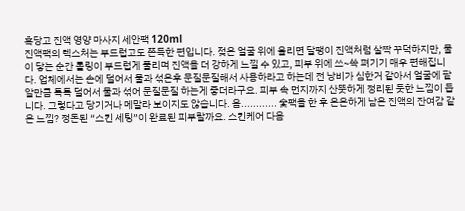흑당고 진액 영양 마사지 세안팩 120ml
진액팩의 텍스처는 부드럽고도 쫀득한 편입니다. 젖은 얼굴 위에 올리면 달팽이 진액처럼 살짝 꾸덕하지만, 물이 닿는 순간 롤링이 부드럽게 풀리며 진액을 더 강하게 느낄 수 있고, 피부 위에 쓰~쓱 펴기기 매우 편해집니다. 업체에서는 손에 덜어서 물과 섞은후 문질문질해서 사용하라고 하는데 전 낭비가 심한거 같아서 얼굴에 팥알만큼 톡톡 덜어서 물과 섞어 문질문질 하는게 좋더라구요. 피부 속 먼지까지 산뜻하게 정리된 듯한 느낌이 듭니다. 그렇다고 당기거나 메말라 보이지도 않습니다. 음............ 숯팩을 한 후 은은하게 남은 진액의 잔여감 같은 느낌? 정돈된 “스킨 세팅”이 완료된 피부랄까요. 스킨케어 다음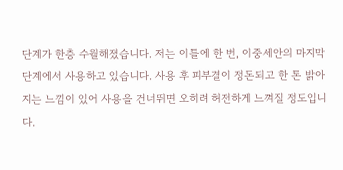단계가 한층 수월해졌습니다. 저는 이틀에 한 번, 이중세안의 마지막 단계에서 사용하고 있습니다. 사용 후 피부결이 정돈되고 한 톤 밝아지는 느낌이 있어 사용을 건너뛰면 오히려 허전하게 느껴질 정도입니다.